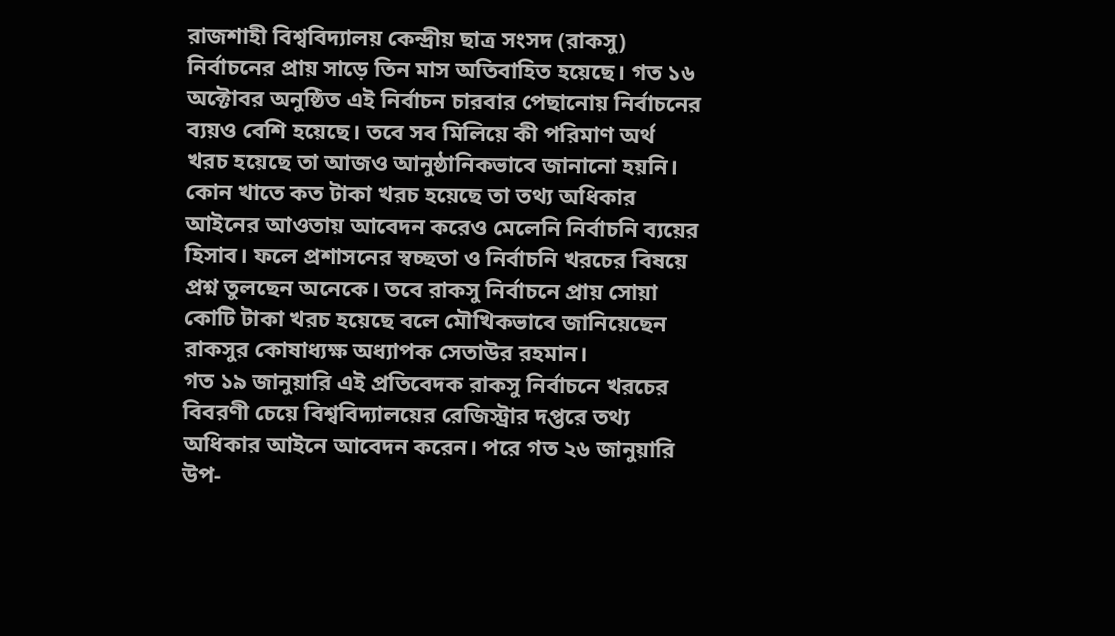রাজশাহী বিশ্ববিদ্যালয় কেন্দ্রীয় ছাত্র সংসদ (রাকসু) নির্বাচনের প্রায় সাড়ে তিন মাস অতিবাহিত হয়েছে। গত ১৬ অক্টোবর অনুষ্ঠিত এই নির্বাচন চারবার পেছানোয় নির্বাচনের ব্যয়ও বেশি হয়েছে। তবে সব মিলিয়ে কী পরিমাণ অর্থ খরচ হয়েছে তা আজও আনুষ্ঠানিকভাবে জানানো হয়নি।
কোন খাতে কত টাকা খরচ হয়েছে তা তথ্য অধিকার আইনের আওতায় আবেদন করেও মেলেনি নির্বাচনি ব্যয়ের হিসাব। ফলে প্রশাসনের স্বচ্ছতা ও নির্বাচনি খরচের বিষয়ে প্রশ্ন তুলছেন অনেকে। তবে রাকসু নির্বাচনে প্রায় সোয়া কোটি টাকা খরচ হয়েছে বলে মৌখিকভাবে জানিয়েছেন রাকসুর কোষাধ্যক্ষ অধ্যাপক সেতাউর রহমান।
গত ১৯ জানুয়ারি এই প্রতিবেদক রাকসু নির্বাচনে খরচের বিবরণী চেয়ে বিশ্ববিদ্যালয়ের রেজিস্ট্রার দপ্তরে তথ্য অধিকার আইনে আবেদন করেন। পরে গত ২৬ জানুয়ারি উপ-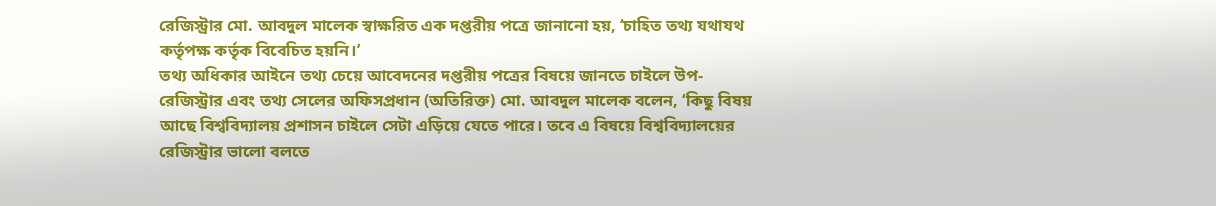রেজিস্ট্রার মো. আবদুল মালেক স্বাক্ষরিত এক দপ্তরীয় পত্রে জানানো হয়, ‘চাহিত তথ্য যথাযথ কর্তৃপক্ষ কর্তৃক বিবেচিত হয়নি।’
তথ্য অধিকার আইনে তথ্য চেয়ে আবেদনের দপ্তরীয় পত্রের বিষয়ে জানতে চাইলে উপ-রেজিস্ট্রার এবং তথ্য সেলের অফিসপ্রধান (অতিরিক্ত) মো. আবদুল মালেক বলেন, ‘কিছু বিষয় আছে বিশ্ববিদ্যালয় প্রশাসন চাইলে সেটা এড়িয়ে যেতে পারে। তবে এ বিষয়ে বিশ্ববিদ্যালয়ের রেজিস্ট্রার ভালো বলতে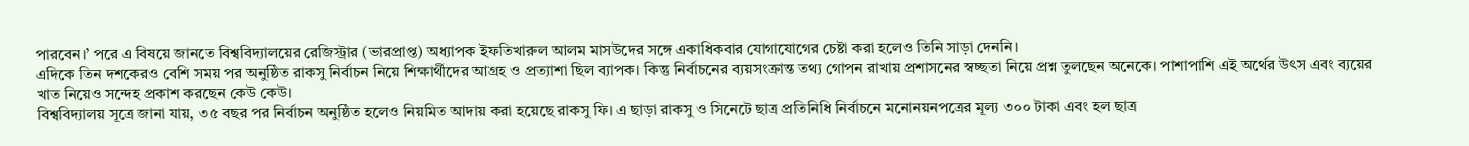পারবেন।’ পরে এ বিষয়ে জানতে বিশ্ববিদ্যালয়ের রেজিস্ট্রার (ভারপ্রাপ্ত) অধ্যাপক ইফতিখারুল আলম মাসউদের সঙ্গে একাধিকবার যোগাযোগের চেষ্টা করা হলেও তিনি সাড়া দেননি।
এদিকে তিন দশকেরও বেশি সময় পর অনুষ্ঠিত রাকসু নির্বাচন নিয়ে শিক্ষার্থীদের আগ্রহ ও প্রত্যাশা ছিল ব্যাপক। কিন্তু নির্বাচনের ব্যয়সংক্রান্ত তথ্য গোপন রাখায় প্রশাসনের স্বচ্ছতা নিয়ে প্রশ্ন তুলছেন অনেকে। পাশাপাশি এই অর্থের উৎস এবং ব্যয়ের খাত নিয়েও সন্দেহ প্রকাশ করছেন কেউ কেউ।
বিশ্ববিদ্যালয় সূত্রে জানা যায়, ৩৫ বছর পর নির্বাচন অনুষ্ঠিত হলেও নিয়মিত আদায় করা হয়েছে রাকসু ফি। এ ছাড়া রাকসু ও সিনেটে ছাত্র প্রতিনিধি নির্বাচনে মনোনয়নপত্রের মূল্য ৩০০ টাকা এবং হল ছাত্র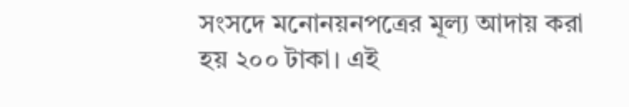সংসদে মনোনয়নপত্রের মূল্য আদায় করা হয় ২০০ টাকা। এই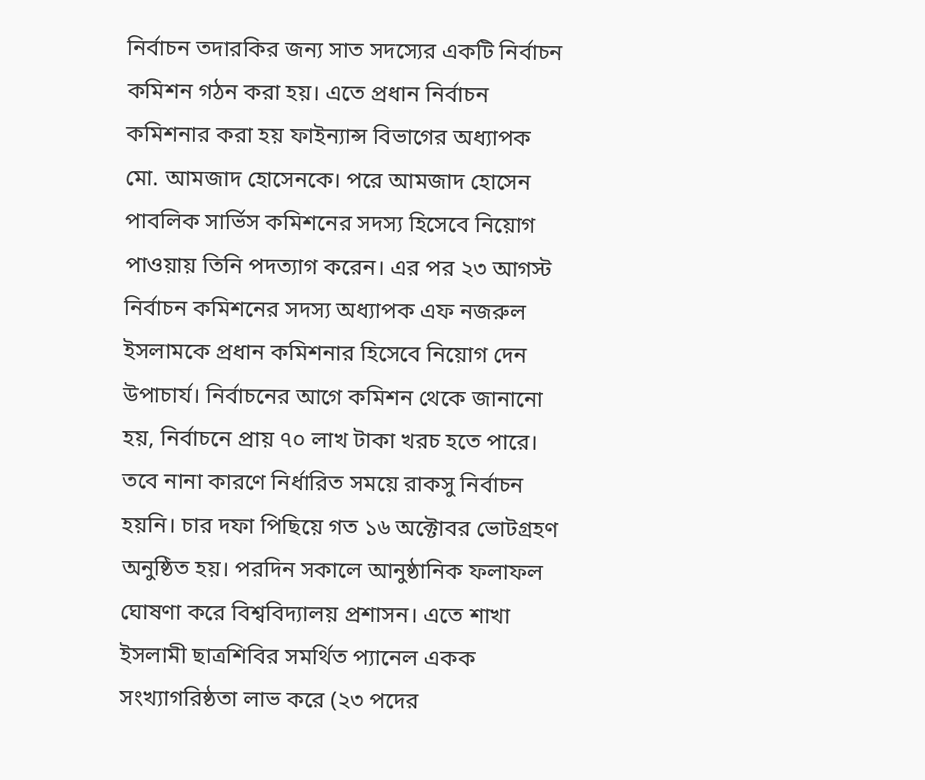নির্বাচন তদারকির জন্য সাত সদস্যের একটি নির্বাচন কমিশন গঠন করা হয়। এতে প্রধান নির্বাচন কমিশনার করা হয় ফাইন্যান্স বিভাগের অধ্যাপক মো. আমজাদ হোসেনকে। পরে আমজাদ হোসেন পাবলিক সার্ভিস কমিশনের সদস্য হিসেবে নিয়োগ পাওয়ায় তিনি পদত্যাগ করেন। এর পর ২৩ আগস্ট নির্বাচন কমিশনের সদস্য অধ্যাপক এফ নজরুল ইসলামকে প্রধান কমিশনার হিসেবে নিয়োগ দেন উপাচার্য। নির্বাচনের আগে কমিশন থেকে জানানো হয়, নির্বাচনে প্রায় ৭০ লাখ টাকা খরচ হতে পারে। তবে নানা কারণে নির্ধারিত সময়ে রাকসু নির্বাচন হয়নি। চার দফা পিছিয়ে গত ১৬ অক্টোবর ভোটগ্রহণ অনুষ্ঠিত হয়। পরদিন সকালে আনুষ্ঠানিক ফলাফল ঘোষণা করে বিশ্ববিদ্যালয় প্রশাসন। এতে শাখা ইসলামী ছাত্রশিবির সমর্থিত প্যানেল একক সংখ্যাগরিষ্ঠতা লাভ করে (২৩ পদের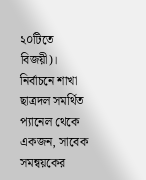২০টিতে বিজয়ী)। নির্বাচনে শাখা ছাত্রদল সমর্থিত প্যানেল থেকে একজন, সাবেক সমন্বয়কের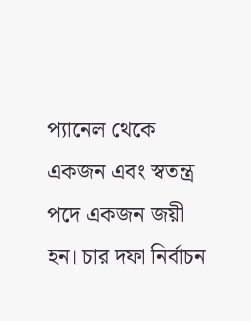প্যানেল থেকে একজন এবং স্বতন্ত্র পদে একজন জয়ী হন। চার দফা নির্বাচন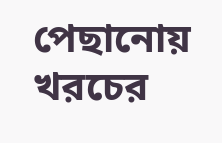পেছানোয় খরচের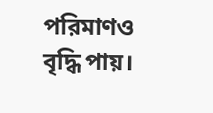পরিমাণও বৃদ্ধি পায়।